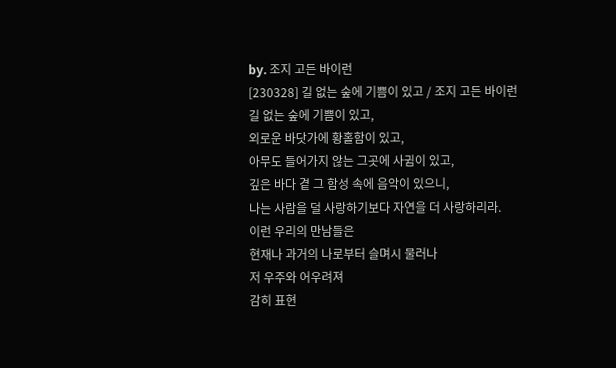by. 조지 고든 바이런
[230328] 길 없는 숲에 기쁨이 있고 / 조지 고든 바이런
길 없는 숲에 기쁨이 있고,
외로운 바닷가에 황홀함이 있고,
아무도 들어가지 않는 그곳에 사귐이 있고,
깊은 바다 곁 그 함성 속에 음악이 있으니,
나는 사람을 덜 사랑하기보다 자연을 더 사랑하리라.
이런 우리의 만남들은
현재나 과거의 나로부터 슬며시 물러나
저 우주와 어우려져
감히 표현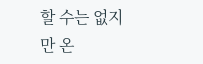할 수는 없지만 온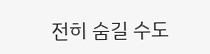전히 숨길 수도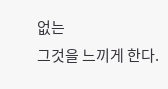없는
그것을 느끼게 한다.